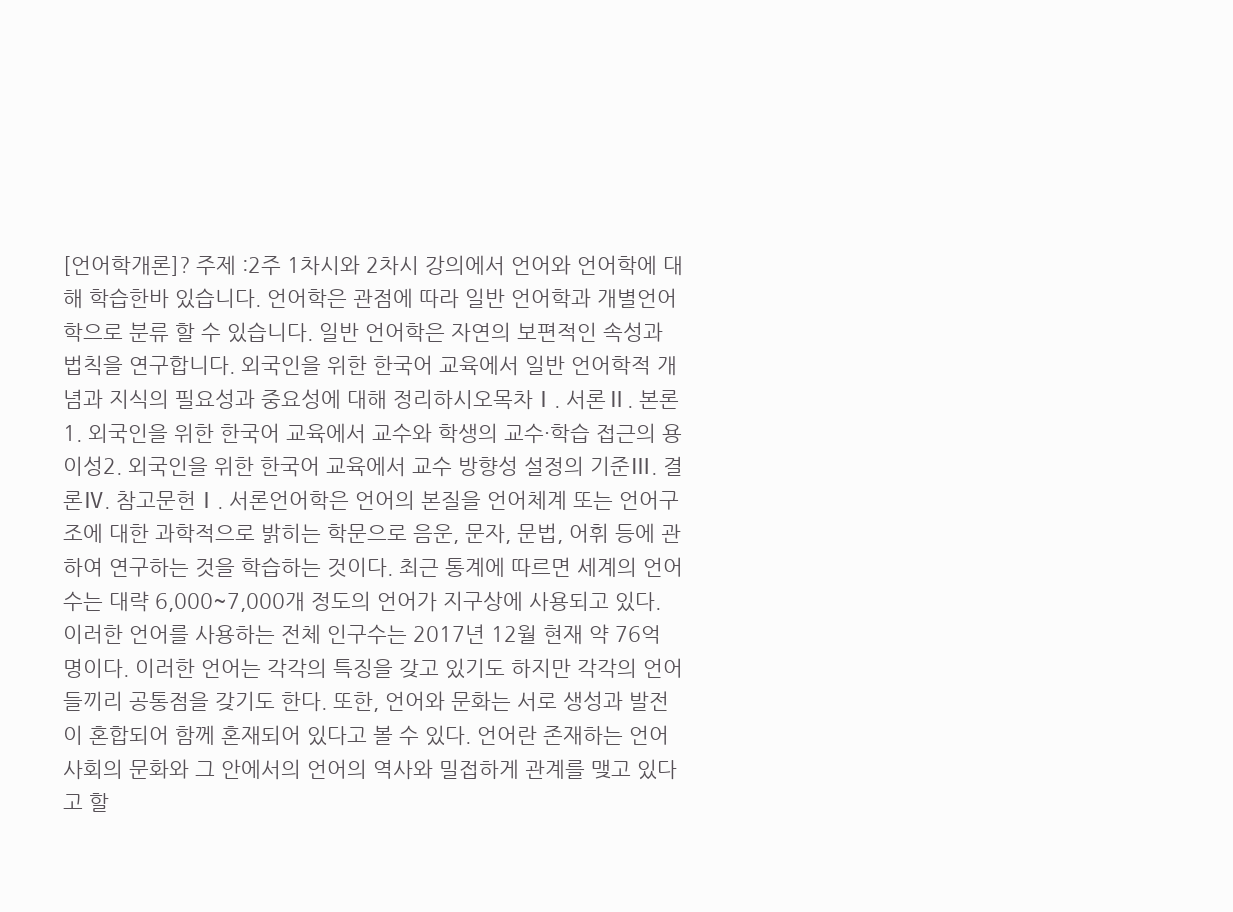[언어학개론]? 주제 :2주 1차시와 2차시 강의에서 언어와 언어학에 대해 학습한바 있습니다. 언어학은 관점에 따라 일반 언어학과 개별언어학으로 분류 할 수 있습니다. 일반 언어학은 자연의 보편적인 속성과 법칙을 연구합니다. 외국인을 위한 한국어 교육에서 일반 언어학적 개념과 지식의 필요성과 중요성에 대해 정리하시오목차Ⅰ. 서론Ⅱ. 본론1. 외국인을 위한 한국어 교육에서 교수와 학생의 교수·학습 접근의 용이성2. 외국인을 위한 한국어 교육에서 교수 방향성 설정의 기준Ⅲ. 결론Ⅳ. 참고문헌Ⅰ. 서론언어학은 언어의 본질을 언어체계 또는 언어구조에 대한 과학적으로 밝히는 학문으로 음운, 문자, 문법, 어휘 등에 관하여 연구하는 것을 학습하는 것이다. 최근 통계에 따르면 세계의 언어 수는 대략 6,000~7,000개 정도의 언어가 지구상에 사용되고 있다. 이러한 언어를 사용하는 전체 인구수는 2017년 12월 현재 약 76억 명이다. 이러한 언어는 각각의 특징을 갖고 있기도 하지만 각각의 언어들끼리 공통점을 갖기도 한다. 또한, 언어와 문화는 서로 생성과 발전이 혼합되어 함께 혼재되어 있다고 볼 수 있다. 언어란 존재하는 언어 사회의 문화와 그 안에서의 언어의 역사와 밀접하게 관계를 맺고 있다고 할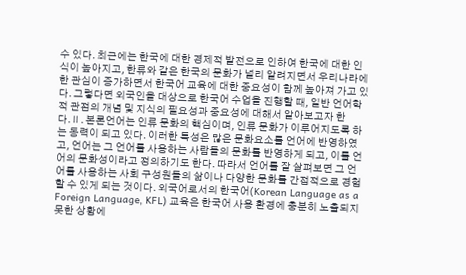수 있다. 최근에는 한국에 대한 경제적 발전으로 인하여 한국에 대한 인식이 높아지고, 한류와 같은 한국의 문화가 널리 알려지면서 우리나라에 한 관심이 증가하면서 한국어 교육에 대한 중요성이 함께 높아져 가고 있다. 그렇다면 외국인을 대상으로 한국어 수업을 진행할 때, 일반 언어학적 관점의 개념 및 지식의 필요성과 중요성에 대해서 알아보고자 한다.Ⅱ. 본론언어는 인류 문화의 핵심이며, 인류 문화가 이루어지도록 하는 동력이 되고 있다. 이러한 특성은 많은 문화요소를 언어에 반영하였고, 언어는 그 언어를 사용하는 사람들의 문화를 반영하게 되고, 이를 언어의 문화성이라고 정의하기도 한다. 따라서 언어를 잘 살펴보면 그 언어를 사용하는 사회 구성원들의 삶이나 다양한 문화를 간접적으로 경험할 수 있게 되는 것이다. 외국어로서의 한국어(Korean Language as a Foreign Language, KFL) 교육은 한국어 사용 환경에 충분히 노출되지 못한 상황에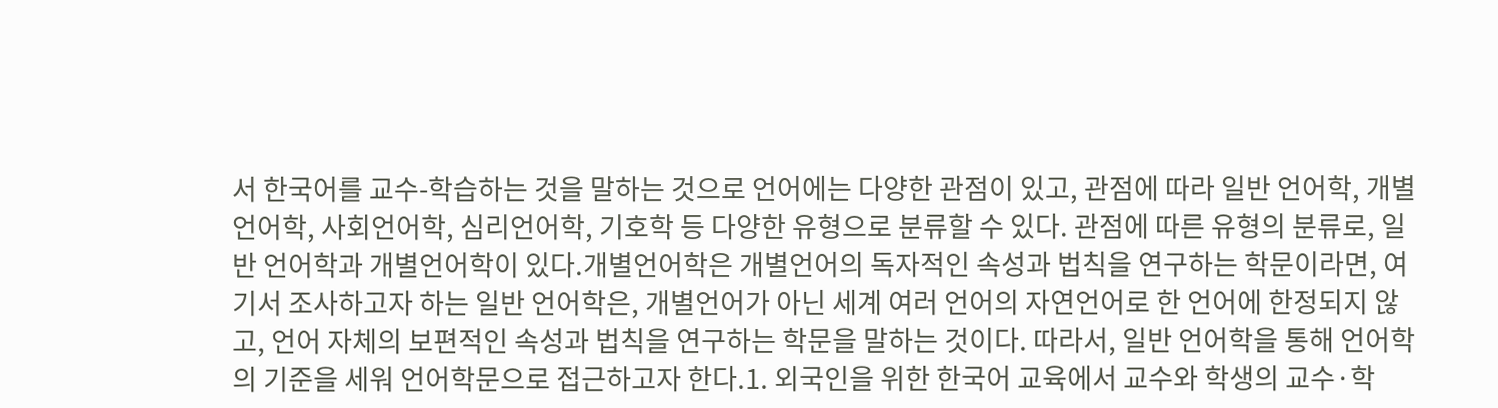서 한국어를 교수-학습하는 것을 말하는 것으로 언어에는 다양한 관점이 있고, 관점에 따라 일반 언어학, 개별언어학, 사회언어학, 심리언어학, 기호학 등 다양한 유형으로 분류할 수 있다. 관점에 따른 유형의 분류로, 일반 언어학과 개별언어학이 있다.개별언어학은 개별언어의 독자적인 속성과 법칙을 연구하는 학문이라면, 여기서 조사하고자 하는 일반 언어학은, 개별언어가 아닌 세계 여러 언어의 자연언어로 한 언어에 한정되지 않고, 언어 자체의 보편적인 속성과 법칙을 연구하는 학문을 말하는 것이다. 따라서, 일반 언어학을 통해 언어학의 기준을 세워 언어학문으로 접근하고자 한다.1. 외국인을 위한 한국어 교육에서 교수와 학생의 교수·학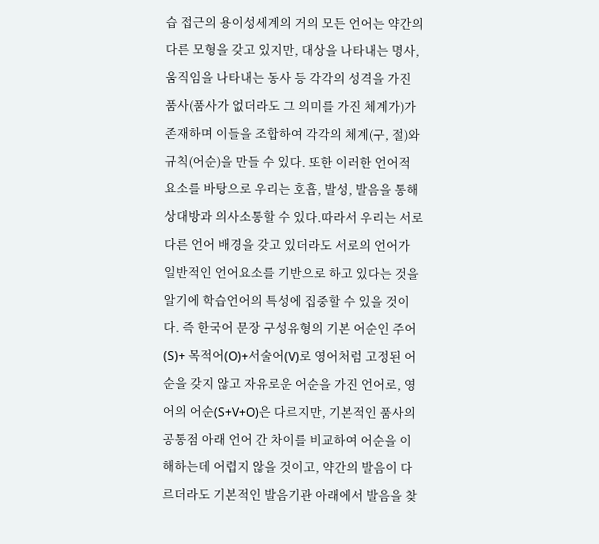습 접근의 용이성세계의 거의 모든 언어는 약간의 다른 모형을 갖고 있지만, 대상을 나타내는 명사, 움직임을 나타내는 동사 등 각각의 성격을 가진 품사(품사가 없더라도 그 의미를 가진 체계가)가 존재하며 이들을 조합하여 각각의 체계(구, 절)와 규칙(어순)을 만들 수 있다. 또한 이러한 언어적 요소를 바탕으로 우리는 호흡, 발성, 발음을 통해 상대방과 의사소통할 수 있다.따라서 우리는 서로 다른 언어 배경을 갖고 있더라도 서로의 언어가 일반적인 언어요소를 기반으로 하고 있다는 것을 알기에 학습언어의 특성에 집중할 수 있을 것이다. 즉 한국어 문장 구성유형의 기본 어순인 주어(S)+ 목적어(O)+서술어(V)로 영어처럼 고정된 어순을 갖지 않고 자유로운 어순을 가진 언어로, 영어의 어순(S+V+O)은 다르지만, 기본적인 품사의 공통점 아래 언어 간 차이를 비교하여 어순을 이해하는데 어렵지 않을 것이고, 약간의 발음이 다르더라도 기본적인 발음기관 아래에서 발음을 찾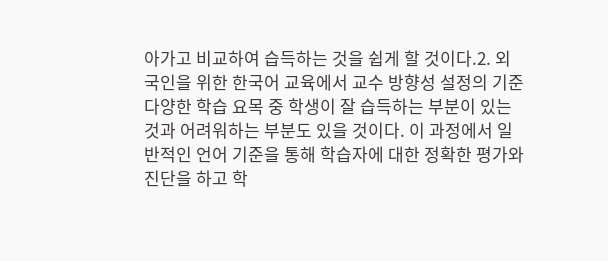아가고 비교하여 습득하는 것을 쉽게 할 것이다.2. 외국인을 위한 한국어 교육에서 교수 방향성 설정의 기준다양한 학습 요목 중 학생이 잘 습득하는 부분이 있는 것과 어려워하는 부분도 있을 것이다. 이 과정에서 일반적인 언어 기준을 통해 학습자에 대한 정확한 평가와 진단을 하고 학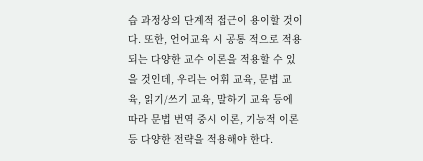습 과정상의 단계적 접근이 용이할 것이다. 또한, 언어교육 시 공통 적으로 적용되는 다양한 교수 이론을 적용할 수 있을 것인데, 우리는 어휘 교육, 문법 교육, 읽기/쓰기 교육, 말하기 교육 등에 따라 문법 번역 중시 이론, 기능적 이론 등 다양한 전략을 적용해야 한다.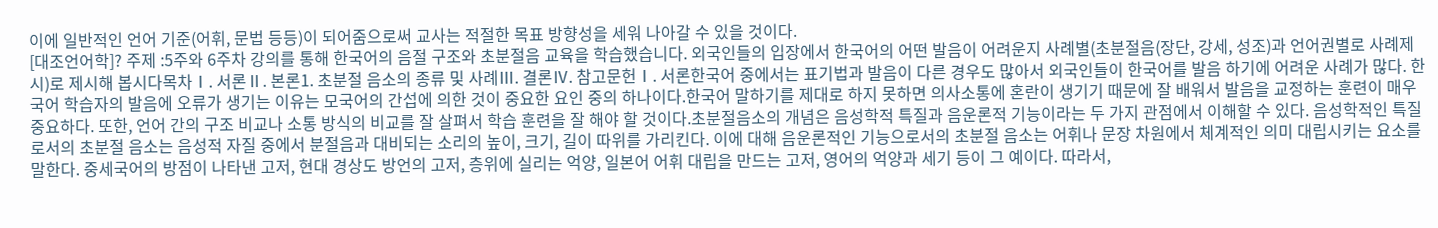이에 일반적인 언어 기준(어휘, 문법 등등)이 되어줌으로써 교사는 적절한 목표 방향성을 세워 나아갈 수 있을 것이다.
[대조언어학]? 주제 :5주와 6주차 강의를 통해 한국어의 음절 구조와 초분절음 교육을 학습했습니다. 외국인들의 입장에서 한국어의 어떤 발음이 어려운지 사례별(초분절음(장단, 강세, 성조)과 언어권별로 사례제시)로 제시해 봅시다목차Ⅰ. 서론Ⅱ. 본론1. 초분절 음소의 종류 및 사례Ⅲ. 결론Ⅳ. 참고문헌Ⅰ. 서론한국어 중에서는 표기법과 발음이 다른 경우도 많아서 외국인들이 한국어를 발음 하기에 어려운 사례가 많다. 한국어 학습자의 발음에 오류가 생기는 이유는 모국어의 간섭에 의한 것이 중요한 요인 중의 하나이다.한국어 말하기를 제대로 하지 못하면 의사소통에 혼란이 생기기 때문에 잘 배워서 발음을 교정하는 훈련이 매우 중요하다. 또한, 언어 간의 구조 비교나 소통 방식의 비교를 잘 살펴서 학습 훈련을 잘 해야 할 것이다.초분절음소의 개념은 음성학적 특질과 음운론적 기능이라는 두 가지 관점에서 이해할 수 있다. 음성학적인 특질로서의 초분절 음소는 음성적 자질 중에서 분절음과 대비되는 소리의 높이, 크기, 길이 따위를 가리킨다. 이에 대해 음운론적인 기능으로서의 초분절 음소는 어휘나 문장 차원에서 체계적인 의미 대립시키는 요소를 말한다. 중세국어의 방점이 나타낸 고저, 현대 경상도 방언의 고저, 층위에 실리는 억양, 일본어 어휘 대립을 만드는 고저, 영어의 억양과 세기 등이 그 예이다. 따라서,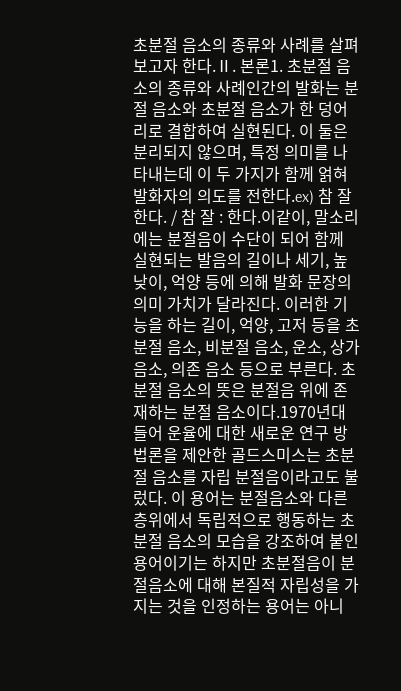초분절 음소의 종류와 사례를 살펴보고자 한다.Ⅱ. 본론1. 초분절 음소의 종류와 사례인간의 발화는 분절 음소와 초분절 음소가 한 덩어리로 결합하여 실현된다. 이 둘은 분리되지 않으며, 특정 의미를 나타내는데 이 두 가지가 함께 얽혀 발화자의 의도를 전한다.ex) 참 잘한다. / 참 잘 : 한다.이같이, 말소리에는 분절음이 수단이 되어 함께 실현되는 발음의 길이나 세기, 높낮이, 억양 등에 의해 발화 문장의 의미 가치가 달라진다. 이러한 기능을 하는 길이, 억양, 고저 등을 초분절 음소, 비분절 음소, 운소, 상가음소, 의존 음소 등으로 부른다. 초분절 음소의 뜻은 분절음 위에 존재하는 분절 음소이다.1970년대 들어 운율에 대한 새로운 연구 방법론을 제안한 골드스미스는 초분절 음소를 자립 분절음이라고도 불렀다. 이 용어는 분절음소와 다른 층위에서 독립적으로 행동하는 초분절 음소의 모습을 강조하여 붙인 용어이기는 하지만 초분절음이 분절음소에 대해 본질적 자립성을 가지는 것을 인정하는 용어는 아니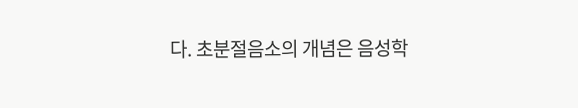다. 초분절음소의 개념은 음성학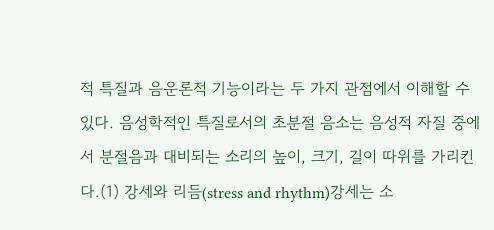적 특질과 음운론적 기능이라는 두 가지 관점에서 이해할 수 있다. 음성학적인 특질로서의 초분절 음소는 음성적 자질 중에서 분절음과 대비되는 소리의 높이, 크기, 길이 따위를 가리킨다.(1) 강세와 리듬(stress and rhythm)강세는 소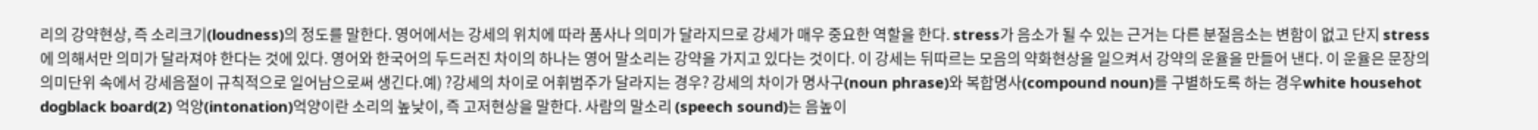리의 강약현상, 즉 소리크기(loudness)의 정도를 말한다. 영어에서는 강세의 위치에 따라 품사나 의미가 달라지므로 강세가 매우 중요한 역할을 한다. stress가 음소가 될 수 있는 근거는 다른 분절음소는 변함이 없고 단지 stress에 의해서만 의미가 달라져야 한다는 것에 있다. 영어와 한국어의 두드러진 차이의 하나는 영어 말소리는 강약을 가지고 있다는 것이다. 이 강세는 뒤따르는 모음의 약화현상을 일으켜서 강약의 운율을 만들어 낸다. 이 운율은 문장의 의미단위 속에서 강세음절이 규칙적으로 일어남으로써 생긴다.예) ?강세의 차이로 어휘범주가 달라지는 경우? 강세의 차이가 명사구(noun phrase)와 복합명사(compound noun)를 구별하도록 하는 경우white househot dogblack board(2) 억양(intonation)억양이란 소리의 높낮이, 즉 고저현상을 말한다. 사람의 말소리 (speech sound)는 음높이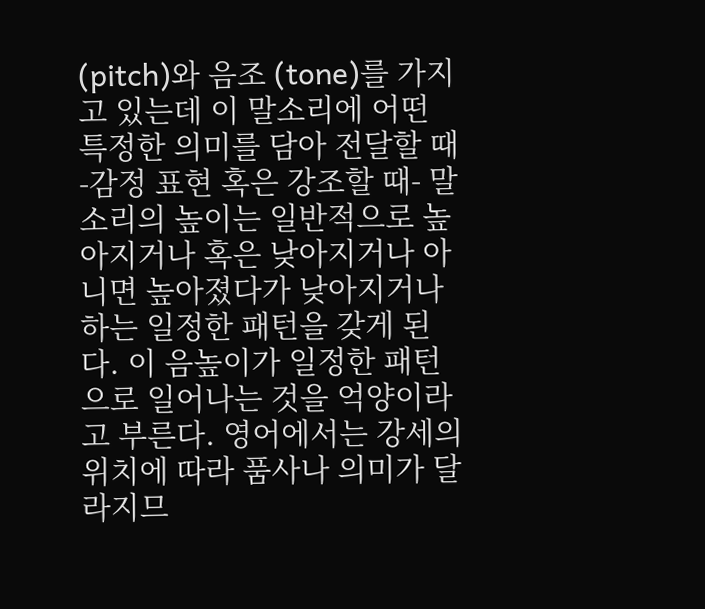(pitch)와 음조 (tone)를 가지고 있는데 이 말소리에 어떤 특정한 의미를 담아 전달할 때 -감정 표현 혹은 강조할 때- 말소리의 높이는 일반적으로 높아지거나 혹은 낮아지거나 아니면 높아졌다가 낮아지거나 하는 일정한 패턴을 갖게 된다. 이 음높이가 일정한 패턴으로 일어나는 것을 억양이라고 부른다. 영어에서는 강세의 위치에 따라 품사나 의미가 달라지므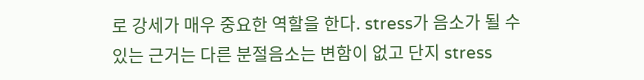로 강세가 매우 중요한 역할을 한다. stress가 음소가 될 수 있는 근거는 다른 분절음소는 변함이 없고 단지 stress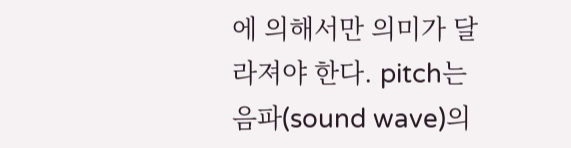에 의해서만 의미가 달라져야 한다. pitch는 음파(sound wave)의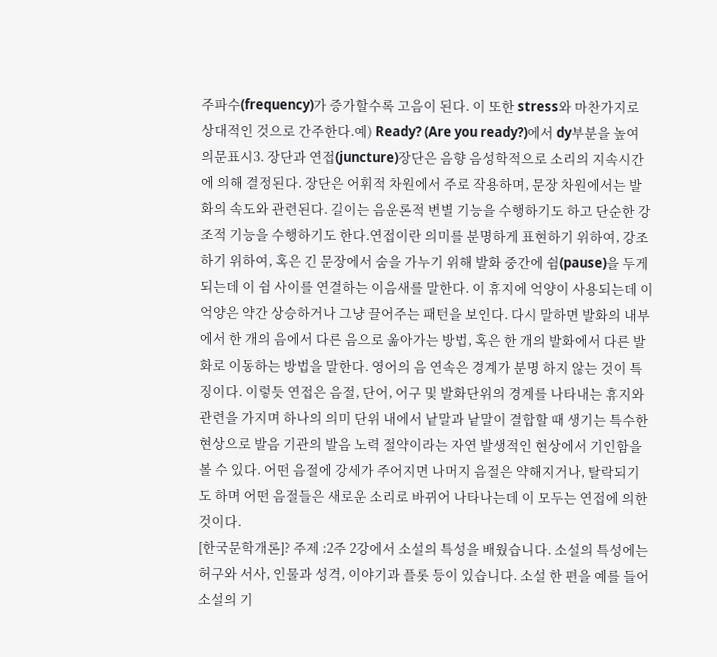주파수(frequency)가 증가할수록 고음이 된다. 이 또한 stress와 마찬가지로 상대적인 것으로 간주한다.예) Ready? (Are you ready?)에서 dy부분을 높여 의문표시3. 장단과 연접(juncture)장단은 음향 음성학적으로 소리의 지속시간에 의해 결정된다. 장단은 어휘적 차원에서 주로 작용하며, 문장 차원에서는 발화의 속도와 관련된다. 길이는 음운론적 변별 기능을 수행하기도 하고 단순한 강조적 기능을 수행하기도 한다.연접이란 의미를 분명하게 표현하기 위하여, 강조하기 위하여, 혹은 긴 문장에서 숨을 가누기 위해 발화 중간에 쉼(pause)을 두게 되는데 이 쉼 사이를 연결하는 이음새를 말한다. 이 휴지에 억양이 사용되는데 이 억양은 약간 상승하거나 그냥 끌어주는 패턴을 보인다. 다시 말하면 발화의 내부에서 한 개의 음에서 다른 음으로 옮아가는 방법, 혹은 한 개의 발화에서 다른 발화로 이동하는 방법을 말한다. 영어의 음 연속은 경계가 분명 하지 않는 것이 특징이다. 이렇듯 연접은 음절, 단어, 어구 및 발화단위의 경계를 나타내는 휴지와 관련을 가지며 하나의 의미 단위 내에서 낱말과 낱말이 결합할 때 생기는 특수한 현상으로 발음 기관의 발음 노력 절약이라는 자연 발생적인 현상에서 기인함을 볼 수 있다. 어떤 음절에 강세가 주어지면 나머지 음절은 약해지거나, 탈락되기도 하며 어떤 음절들은 새로운 소리로 바뀌어 나타나는데 이 모두는 연접에 의한 것이다.
[한국문학개론]? 주제 :2주 2강에서 소설의 특성을 배웠습니다. 소설의 특성에는 허구와 서사, 인물과 성격, 이야기과 플롯 등이 있습니다. 소설 한 편을 예를 들어 소설의 기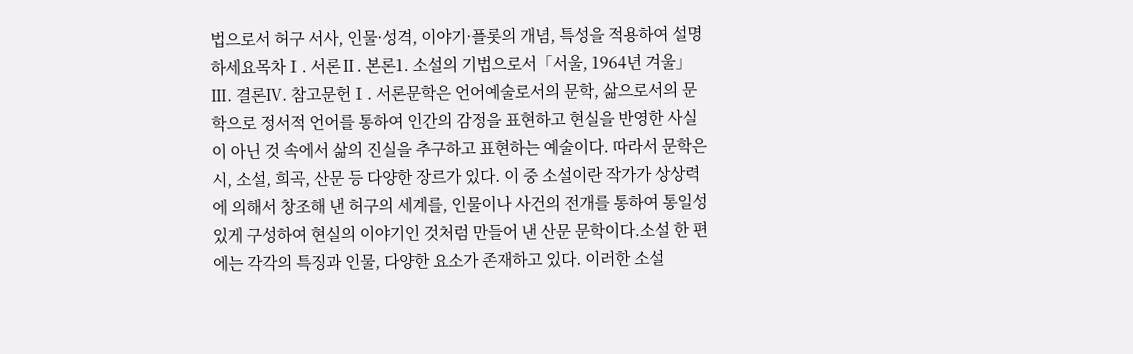법으로서 허구 서사, 인물·성격, 이야기·플롯의 개념, 특성을 적용하여 설명하세요목차Ⅰ. 서론Ⅱ. 본론1. 소설의 기법으로서「서울, 1964년 겨울」Ⅲ. 결론Ⅳ. 참고문헌Ⅰ. 서론문학은 언어예술로서의 문학, 삶으로서의 문학으로 정서적 언어를 통하여 인간의 감정을 표현하고 현실을 반영한 사실이 아닌 것 속에서 삶의 진실을 추구하고 표현하는 예술이다. 따라서 문학은 시, 소설, 희곡, 산문 등 다양한 장르가 있다. 이 중 소설이란 작가가 상상력에 의해서 창조해 낸 허구의 세계를, 인물이나 사건의 전개를 통하여 통일성 있게 구성하여 현실의 이야기인 것처럼 만들어 낸 산문 문학이다.소설 한 편에는 각각의 특징과 인물, 다양한 요소가 존재하고 있다. 이러한 소설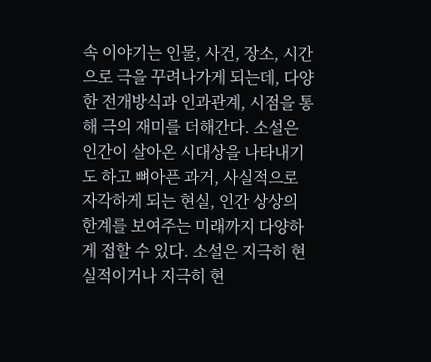속 이야기는 인물, 사건, 장소, 시간으로 극을 꾸려나가게 되는데, 다양한 전개방식과 인과관계, 시점을 통해 극의 재미를 더해간다. 소설은 인간이 살아온 시대상을 나타내기도 하고 뼈아픈 과거, 사실적으로 자각하게 되는 현실, 인간 상상의 한계를 보여주는 미래까지 다양하게 접할 수 있다. 소설은 지극히 현실적이거나 지극히 현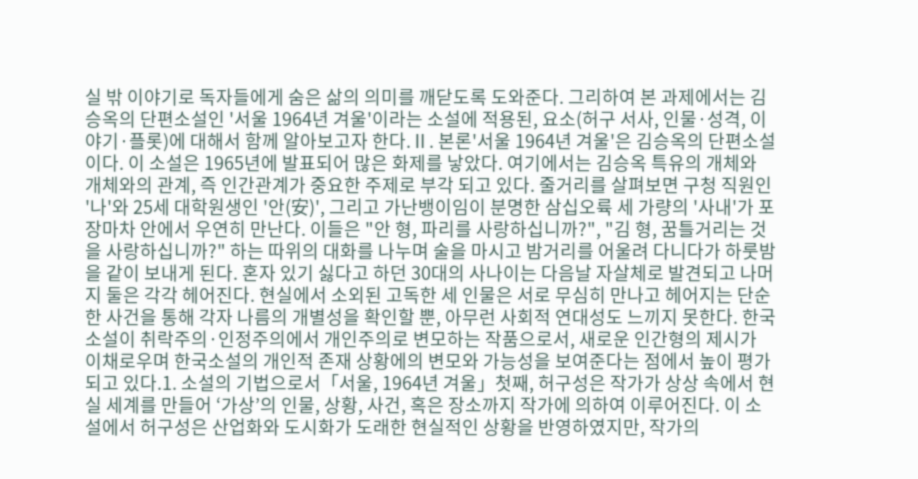실 밖 이야기로 독자들에게 숨은 삶의 의미를 깨닫도록 도와준다. 그리하여 본 과제에서는 김승옥의 단편소설인 '서울 1964년 겨울'이라는 소설에 적용된, 요소(허구 서사, 인물·성격, 이야기·플롯)에 대해서 함께 알아보고자 한다.Ⅱ. 본론'서울 1964년 겨울'은 김승옥의 단편소설이다. 이 소설은 1965년에 발표되어 많은 화제를 낳았다. 여기에서는 김승옥 특유의 개체와 개체와의 관계, 즉 인간관계가 중요한 주제로 부각 되고 있다. 줄거리를 살펴보면 구청 직원인 '나'와 25세 대학원생인 '안(安)', 그리고 가난뱅이임이 분명한 삼십오륙 세 가량의 '사내'가 포장마차 안에서 우연히 만난다. 이들은 "안 형, 파리를 사랑하십니까?", "김 형, 꿈틀거리는 것을 사랑하십니까?" 하는 따위의 대화를 나누며 술을 마시고 밤거리를 어울려 다니다가 하룻밤을 같이 보내게 된다. 혼자 있기 싫다고 하던 30대의 사나이는 다음날 자살체로 발견되고 나머지 둘은 각각 헤어진다. 현실에서 소외된 고독한 세 인물은 서로 무심히 만나고 헤어지는 단순한 사건을 통해 각자 나름의 개별성을 확인할 뿐, 아무런 사회적 연대성도 느끼지 못한다. 한국소설이 취락주의·인정주의에서 개인주의로 변모하는 작품으로서, 새로운 인간형의 제시가 이채로우며 한국소설의 개인적 존재 상황에의 변모와 가능성을 보여준다는 점에서 높이 평가되고 있다.1. 소설의 기법으로서「서울, 1964년 겨울」첫째, 허구성은 작가가 상상 속에서 현실 세계를 만들어 ‘가상’의 인물, 상황, 사건, 혹은 장소까지 작가에 의하여 이루어진다. 이 소설에서 허구성은 산업화와 도시화가 도래한 현실적인 상황을 반영하였지만, 작가의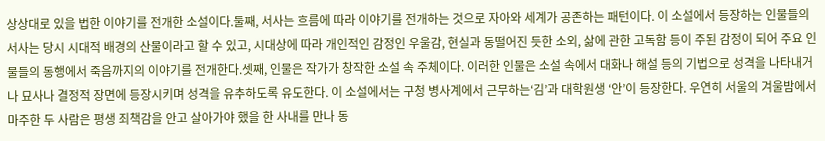상상대로 있을 법한 이야기를 전개한 소설이다.둘째, 서사는 흐름에 따라 이야기를 전개하는 것으로 자아와 세계가 공존하는 패턴이다. 이 소설에서 등장하는 인물들의 서사는 당시 시대적 배경의 산물이라고 할 수 있고, 시대상에 따라 개인적인 감정인 우울감, 현실과 동떨어진 듯한 소외, 삶에 관한 고독함 등이 주된 감정이 되어 주요 인물들의 동행에서 죽음까지의 이야기를 전개한다.셋째, 인물은 작가가 창작한 소설 속 주체이다. 이러한 인물은 소설 속에서 대화나 해설 등의 기법으로 성격을 나타내거나 묘사나 결정적 장면에 등장시키며 성격을 유추하도록 유도한다. 이 소설에서는 구청 병사계에서 근무하는‘김’과 대학원생 ‘안’이 등장한다. 우연히 서울의 겨울밤에서 마주한 두 사람은 평생 죄책감을 안고 살아가야 했을 한 사내를 만나 동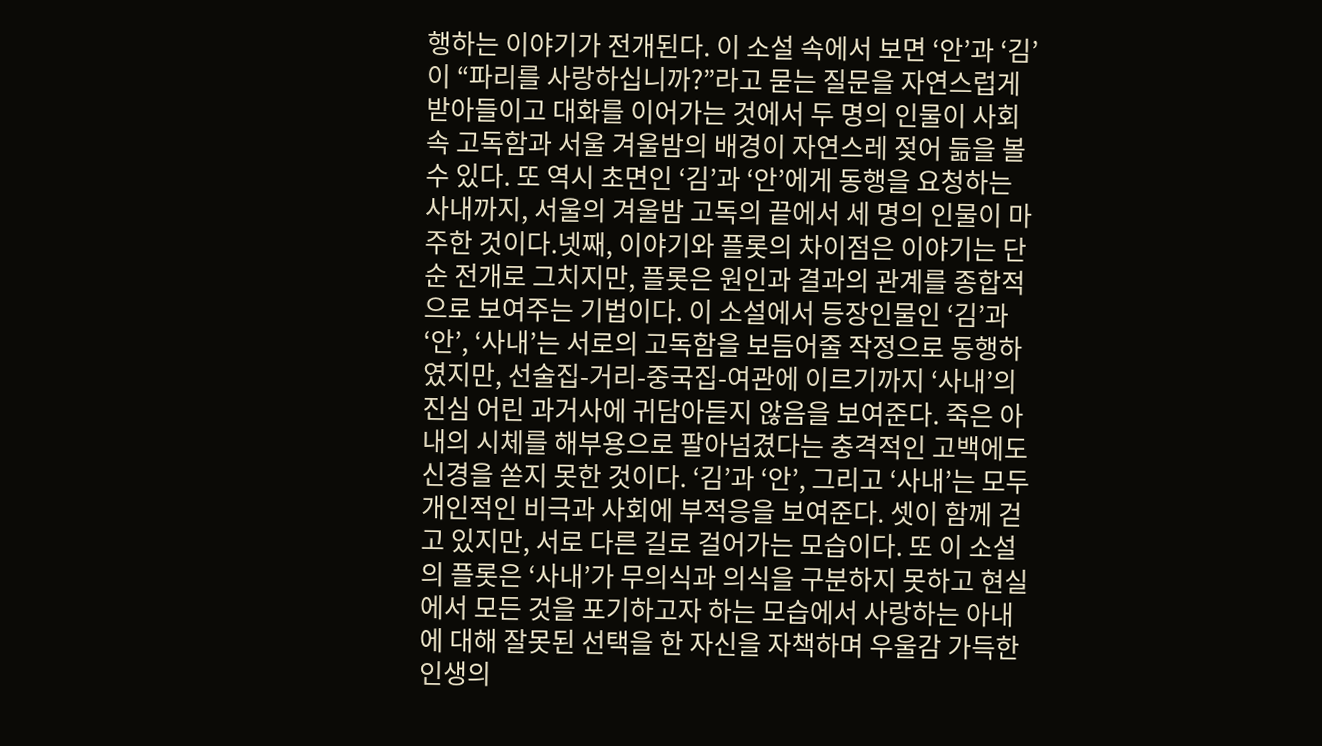행하는 이야기가 전개된다. 이 소설 속에서 보면 ‘안’과 ‘김’이 “파리를 사랑하십니까?”라고 묻는 질문을 자연스럽게 받아들이고 대화를 이어가는 것에서 두 명의 인물이 사회 속 고독함과 서울 겨울밤의 배경이 자연스레 젖어 듦을 볼 수 있다. 또 역시 초면인 ‘김’과 ‘안’에게 동행을 요청하는 사내까지, 서울의 겨울밤 고독의 끝에서 세 명의 인물이 마주한 것이다.넷째, 이야기와 플롯의 차이점은 이야기는 단순 전개로 그치지만, 플롯은 원인과 결과의 관계를 종합적으로 보여주는 기법이다. 이 소설에서 등장인물인 ‘김’과 ‘안’, ‘사내’는 서로의 고독함을 보듬어줄 작정으로 동행하였지만, 선술집-거리-중국집-여관에 이르기까지 ‘사내’의 진심 어린 과거사에 귀담아듣지 않음을 보여준다. 죽은 아내의 시체를 해부용으로 팔아넘겼다는 충격적인 고백에도 신경을 쏟지 못한 것이다. ‘김’과 ‘안’, 그리고 ‘사내’는 모두 개인적인 비극과 사회에 부적응을 보여준다. 셋이 함께 걷고 있지만, 서로 다른 길로 걸어가는 모습이다. 또 이 소설의 플롯은 ‘사내’가 무의식과 의식을 구분하지 못하고 현실에서 모든 것을 포기하고자 하는 모습에서 사랑하는 아내에 대해 잘못된 선택을 한 자신을 자책하며 우울감 가득한 인생의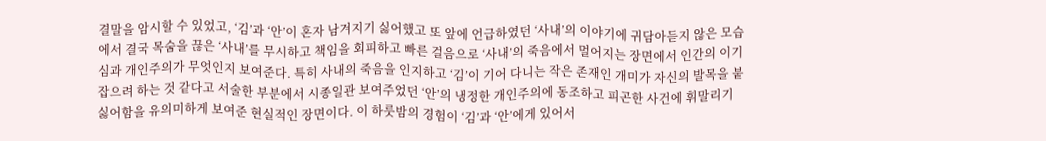결말을 암시할 수 있었고, ‘김’과 ‘안’이 혼자 남겨지기 싫어했고 또 앞에 언급하였던 ‘사내’의 이야기에 귀담아듣지 않은 모습에서 결국 목숨을 끊은 ‘사내’를 무시하고 책임을 회피하고 빠른 걸음으로 ‘사내’의 죽음에서 멀어지는 장면에서 인간의 이기심과 개인주의가 무엇인지 보여준다. 특히 사내의 죽음을 인지하고 ‘김’이 기어 다니는 작은 존재인 개미가 자신의 발목을 붙잡으려 하는 것 같다고 서술한 부분에서 시종일관 보여주었던 ‘안’의 냉정한 개인주의에 동조하고 피곤한 사건에 휘말리기 싫어함을 유의미하게 보여준 현실적인 장면이다. 이 하룻밤의 경험이 ‘김’과 ‘안’에게 있어서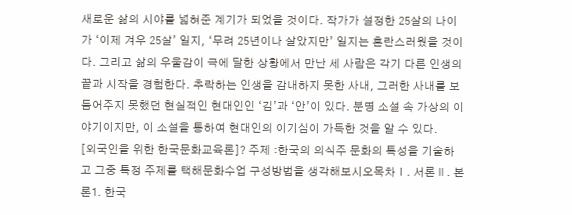새로운 삶의 시야를 넓혀준 계기가 되었을 것이다. 작가가 설정한 25살의 나이가 ‘이제 겨우 25살’ 일지, ‘무려 25년이나 살았지만’ 일지는 혼란스러웠을 것이다. 그리고 삶의 우울감이 극에 달한 상황에서 만난 세 사람은 각기 다른 인생의 끝과 시작을 경험한다. 추락하는 인생을 감내하지 못한 사내, 그러한 사내를 보듬어주지 못했던 현실적인 현대인인 ‘김’과 ‘안’이 있다. 분명 소설 속 가상의 이야기이지만, 이 소설을 통하여 현대인의 이기심이 가득한 것을 알 수 있다.
[외국인을 위한 한국문화교육론]? 주제 :한국의 의식주 문화의 특성을 기술하고 그중 특정 주제를 택해문화수업 구성방법을 생각해보시오목차Ⅰ. 서론Ⅱ. 본론1. 한국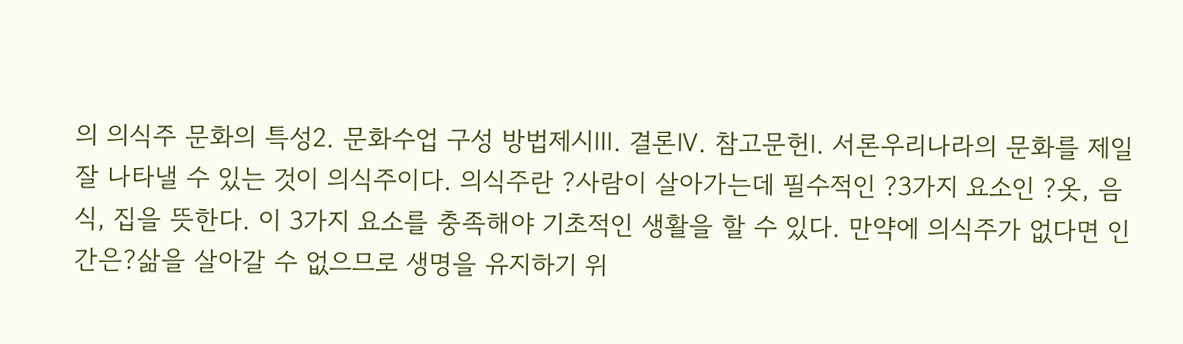의 의식주 문화의 특성2. 문화수업 구성 방법제시Ⅲ. 결론Ⅳ. 참고문헌Ⅰ. 서론우리나라의 문화를 제일 잘 나타낼 수 있는 것이 의식주이다. 의식주란 ?사람이 살아가는데 필수적인 ?3가지 요소인 ?옷, 음식, 집을 뜻한다. 이 3가지 요소를 충족해야 기초적인 생활을 할 수 있다. 만약에 의식주가 없다면 인간은?삶을 살아갈 수 없으므로 생명을 유지하기 위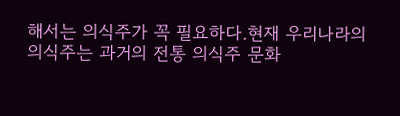해서는 의식주가 꼭 필요하다.현재 우리나라의 의식주는 과거의 전통 의식주 문화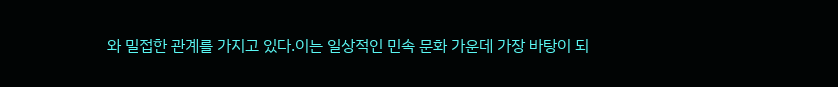와 밀접한 관계를 가지고 있다.이는 일상적인 민속 문화 가운데 가장 바탕이 되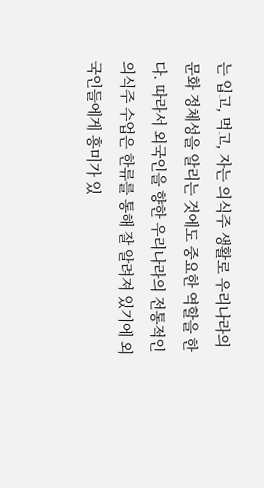는 입고, 먹고, 자는 의식주 생활로 우리나라의 문화 정체성을 알리는 것에도 중요한 역할을 한다. 따라서 외국인을 향한 우리나라의 전통적인 의식주 수업은 한류를 통해 잘 알려져 있기에 외국인들에게 흥미가 있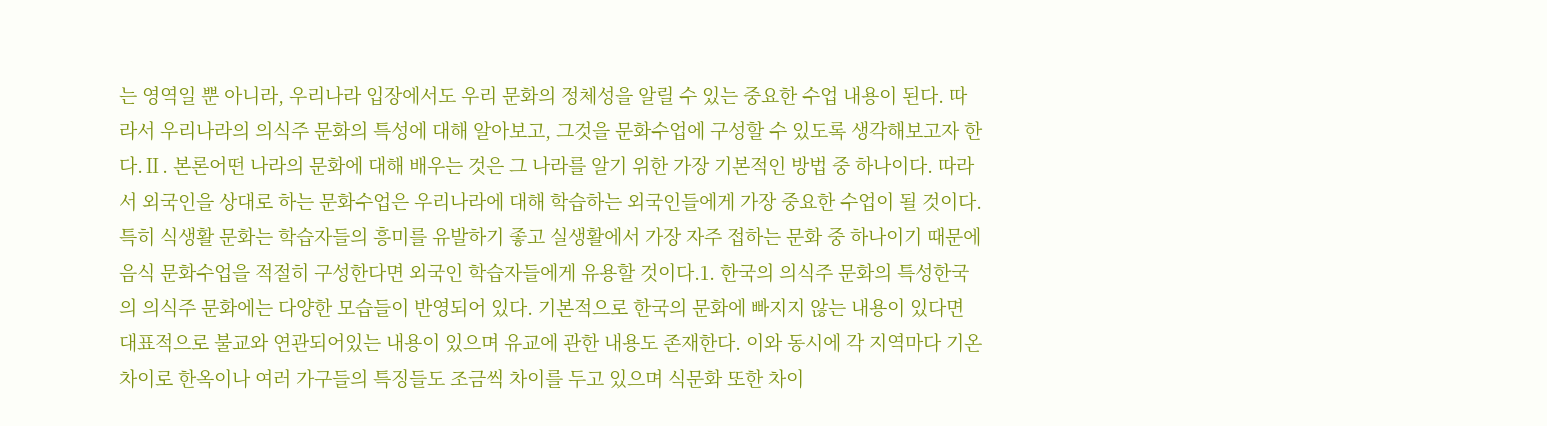는 영역일 뿐 아니라, 우리나라 입장에서도 우리 문화의 정체성을 알릴 수 있는 중요한 수업 내용이 된다. 따라서 우리나라의 의식주 문화의 특성에 대해 알아보고, 그것을 문화수업에 구성할 수 있도록 생각해보고자 한다.Ⅱ. 본론어떤 나라의 문화에 대해 배우는 것은 그 나라를 알기 위한 가장 기본적인 방법 중 하나이다. 따라서 외국인을 상대로 하는 문화수업은 우리나라에 대해 학습하는 외국인들에게 가장 중요한 수업이 될 것이다. 특히 식생활 문화는 학습자들의 흥미를 유발하기 좋고 실생활에서 가장 자주 접하는 문화 중 하나이기 때문에 음식 문화수업을 적절히 구성한다면 외국인 학습자들에게 유용할 것이다.1. 한국의 의식주 문화의 특성한국의 의식주 문화에는 다양한 모습들이 반영되어 있다. 기본적으로 한국의 문화에 빠지지 않는 내용이 있다면 대표적으로 불교와 연관되어있는 내용이 있으며 유교에 관한 내용도 존재한다. 이와 동시에 각 지역마다 기온 차이로 한옥이나 여러 가구들의 특징들도 조금씩 차이를 두고 있으며 식문화 또한 차이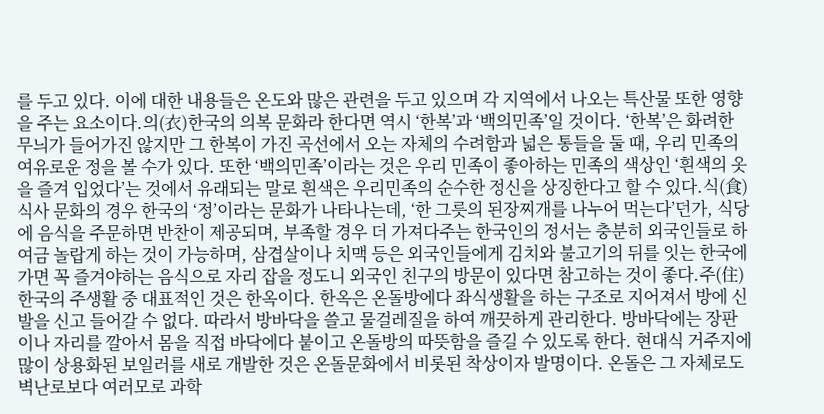를 두고 있다. 이에 대한 내용들은 온도와 많은 관련을 두고 있으며 각 지역에서 나오는 특산물 또한 영향을 주는 요소이다.의(衣)한국의 의복 문화라 한다면 역시 ‘한복’과 ‘백의민족’일 것이다. ‘한복’은 화려한 무늬가 들어가진 않지만 그 한복이 가진 곡선에서 오는 자체의 수려함과 넓은 통들을 둘 때, 우리 민족의 여유로운 정을 볼 수가 있다. 또한 ‘백의민족’이라는 것은 우리 민족이 좋아하는 민족의 색상인 ‘흰색의 옷을 즐겨 입었다’는 것에서 유래되는 말로 흰색은 우리민족의 순수한 정신을 상징한다고 할 수 있다.식(食)식사 문화의 경우 한국의 ‘정’이라는 문화가 나타나는데, ‘한 그릇의 된장찌개를 나누어 먹는다’던가, 식당에 음식을 주문하면 반찬이 제공되며, 부족할 경우 더 가져다주는 한국인의 정서는 충분히 외국인들로 하여금 놀랍게 하는 것이 가능하며, 삼겹살이나 치맥 등은 외국인들에게 김치와 불고기의 뒤를 잇는 한국에 가면 꼭 즐겨야하는 음식으로 자리 잡을 정도니 외국인 친구의 방문이 있다면 참고하는 것이 좋다.주(住)한국의 주생활 중 대표적인 것은 한옥이다. 한옥은 온돌방에다 좌식생활을 하는 구조로 지어져서 방에 신발을 신고 들어갈 수 없다. 따라서 방바닥을 쓸고 물걸레질을 하여 깨끗하게 관리한다. 방바닥에는 장판이나 자리를 깔아서 몸을 직접 바닥에다 붙이고 온돌방의 따뜻함을 즐길 수 있도록 한다. 현대식 거주지에 많이 상용화된 보일러를 새로 개발한 것은 온돌문화에서 비롯된 착상이자 발명이다. 온돌은 그 자체로도 벽난로보다 여러모로 과학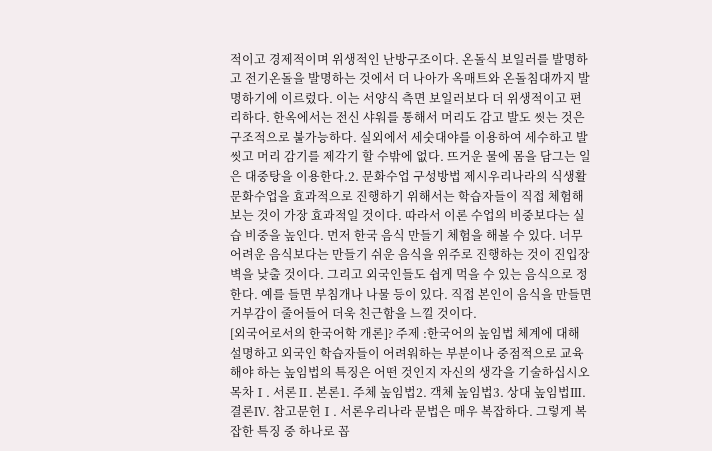적이고 경제적이며 위생적인 난방구조이다. 온돌식 보일러를 발명하고 전기온돌을 발명하는 것에서 더 나아가 옥매트와 온돌침대까지 발명하기에 이르렀다. 이는 서양식 측면 보일러보다 더 위생적이고 편리하다. 한옥에서는 전신 샤워를 통해서 머리도 감고 발도 씻는 것은 구조적으로 불가능하다. 실외에서 세숫대야를 이용하여 세수하고 발 씻고 머리 감기를 제각기 할 수밖에 없다. 뜨거운 물에 몸을 담그는 일은 대중탕을 이용한다.2. 문화수업 구성방법 제시우리나라의 식생활 문화수업을 효과적으로 진행하기 위해서는 학습자들이 직접 체험해 보는 것이 가장 효과적일 것이다. 따라서 이론 수업의 비중보다는 실습 비중을 높인다. 먼저 한국 음식 만들기 체험을 해볼 수 있다. 너무 어려운 음식보다는 만들기 쉬운 음식을 위주로 진행하는 것이 진입장벽을 낮출 것이다. 그리고 외국인들도 쉽게 먹을 수 있는 음식으로 정한다. 예를 들면 부침개나 나물 등이 있다. 직접 본인이 음식을 만들면 거부감이 줄어들어 더욱 친근함을 느낄 것이다.
[외국어로서의 한국어학 개론]? 주제 :한국어의 높임법 체계에 대해 설명하고 외국인 학습자들이 어려워하는 부분이나 중점적으로 교육해야 하는 높임법의 특징은 어떤 것인지 자신의 생각을 기술하십시오목차Ⅰ. 서론Ⅱ. 본론1. 주체 높임법2. 객체 높임법3. 상대 높임법Ⅲ. 결론Ⅳ. 참고문헌Ⅰ. 서론우리나라 문법은 매우 복잡하다. 그렇게 복잡한 특징 중 하나로 꼽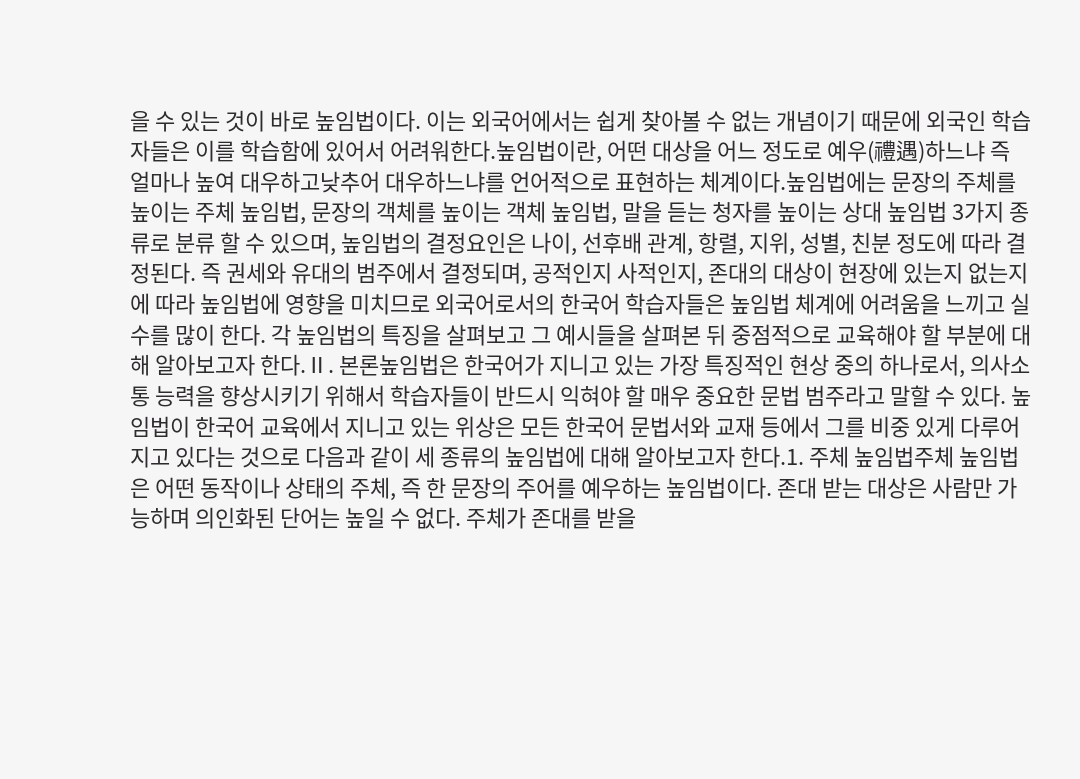을 수 있는 것이 바로 높임법이다. 이는 외국어에서는 쉽게 찾아볼 수 없는 개념이기 때문에 외국인 학습자들은 이를 학습함에 있어서 어려워한다.높임법이란, 어떤 대상을 어느 정도로 예우(禮遇)하느냐 즉 얼마나 높여 대우하고낮추어 대우하느냐를 언어적으로 표현하는 체계이다.높임법에는 문장의 주체를 높이는 주체 높임법, 문장의 객체를 높이는 객체 높임법, 말을 듣는 청자를 높이는 상대 높임법 3가지 종류로 분류 할 수 있으며, 높임법의 결정요인은 나이, 선후배 관계, 항렬, 지위, 성별, 친분 정도에 따라 결정된다. 즉 권세와 유대의 범주에서 결정되며, 공적인지 사적인지, 존대의 대상이 현장에 있는지 없는지에 따라 높임법에 영향을 미치므로 외국어로서의 한국어 학습자들은 높임법 체계에 어려움을 느끼고 실수를 많이 한다. 각 높임법의 특징을 살펴보고 그 예시들을 살펴본 뒤 중점적으로 교육해야 할 부분에 대해 알아보고자 한다.Ⅱ. 본론높임법은 한국어가 지니고 있는 가장 특징적인 현상 중의 하나로서, 의사소통 능력을 향상시키기 위해서 학습자들이 반드시 익혀야 할 매우 중요한 문법 범주라고 말할 수 있다. 높임법이 한국어 교육에서 지니고 있는 위상은 모든 한국어 문법서와 교재 등에서 그를 비중 있게 다루어지고 있다는 것으로 다음과 같이 세 종류의 높임법에 대해 알아보고자 한다.1. 주체 높임법주체 높임법은 어떤 동작이나 상태의 주체, 즉 한 문장의 주어를 예우하는 높임법이다. 존대 받는 대상은 사람만 가능하며 의인화된 단어는 높일 수 없다. 주체가 존대를 받을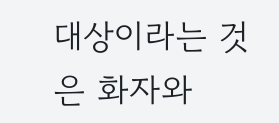대상이라는 것은 화자와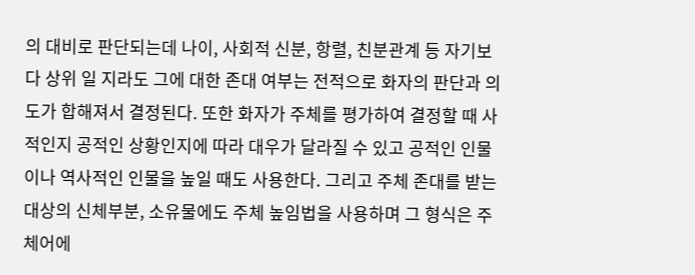의 대비로 판단되는데 나이, 사회적 신분, 항렬, 친분관계 등 자기보다 상위 일 지라도 그에 대한 존대 여부는 전적으로 화자의 판단과 의도가 합해져서 결정된다. 또한 화자가 주체를 평가하여 결정할 때 사적인지 공적인 상황인지에 따라 대우가 달라질 수 있고 공적인 인물이나 역사적인 인물을 높일 때도 사용한다. 그리고 주체 존대를 받는 대상의 신체부분, 소유물에도 주체 높임법을 사용하며 그 형식은 주체어에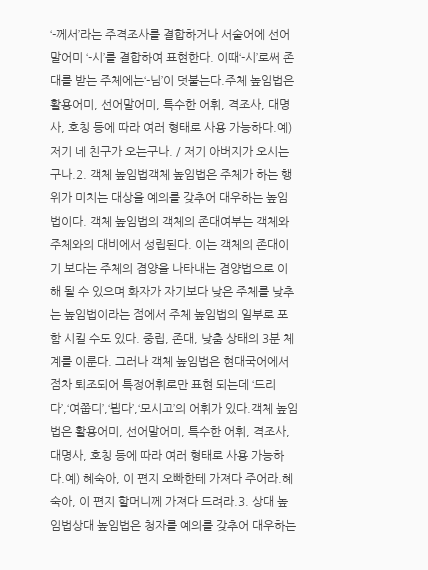‘-께서’라는 주격조사를 결합하거나 서술어에 선어말어미 ‘-시’를 결합하여 표현한다. 이때‘-시’로써 존대를 받는 주체에는‘-님’이 덧붙는다.주체 높임법은 활용어미, 선어말어미, 특수한 어휘, 격조사, 대명사, 호칭 등에 따라 여러 형태로 사용 가능하다.예) 저기 네 친구가 오는구나. / 저기 아버지가 오시는구나.2. 객체 높임법객체 높임법은 주체가 하는 행위가 미치는 대상을 예의를 갖추어 대우하는 높임법이다. 객체 높임법의 객체의 존대여부는 객체와 주체와의 대비에서 성립된다. 이는 객체의 존대이기 보다는 주체의 겸양을 나타내는 겸양법으로 이해 될 수 있으며 화자가 자기보다 낮은 주체를 낮추는 높임법이라는 점에서 주체 높임법의 일부로 포함 시킬 수도 있다. 중립, 존대, 낮춤 상태의 3분 체계를 이룬다. 그러나 객체 높임법은 현대국어에서 점차 퇴조되어 특정어휘로만 표현 되는데 ‘드리다’,‘여쭙디’,‘뵙다’,‘모시고’의 어휘가 있다.객체 높임법은 활용어미, 선어말어미, 특수한 어휘, 격조사, 대명사, 호칭 등에 따라 여러 형태로 사용 가능하다.예) 혜숙아, 이 편지 오빠한테 가져다 주어라.혜숙아, 이 편지 할머니께 가져다 드려라.3. 상대 높임법상대 높임법은 청자를 예의를 갖추어 대우하는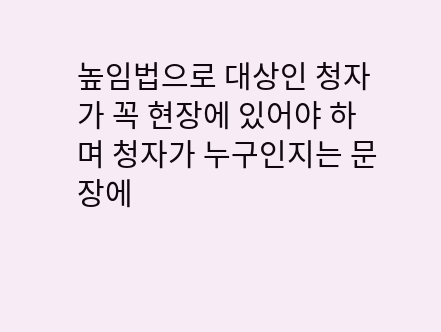높임법으로 대상인 청자가 꼭 현장에 있어야 하며 청자가 누구인지는 문장에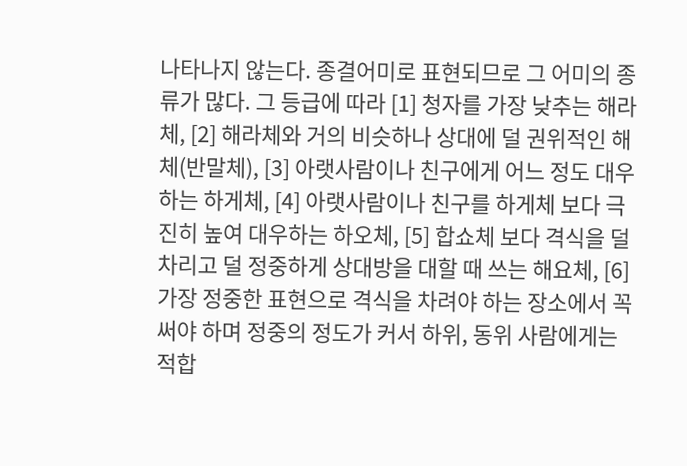나타나지 않는다. 종결어미로 표현되므로 그 어미의 종류가 많다. 그 등급에 따라 [1] 청자를 가장 낮추는 해라체, [2] 해라체와 거의 비슷하나 상대에 덜 권위적인 해체(반말체), [3] 아랫사람이나 친구에게 어느 정도 대우하는 하게체, [4] 아랫사람이나 친구를 하게체 보다 극진히 높여 대우하는 하오체, [5] 합쇼체 보다 격식을 덜 차리고 덜 정중하게 상대방을 대할 때 쓰는 해요체, [6] 가장 정중한 표현으로 격식을 차려야 하는 장소에서 꼭 써야 하며 정중의 정도가 커서 하위, 동위 사람에게는 적합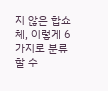지 않은 합쇼체, 이렇게 6가지로 분류 할 수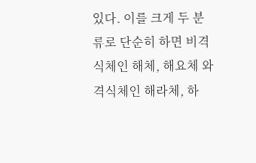있다. 이를 크게 두 분류로 단순히 하면 비격식체인 해체, 해요체 와 격식체인 해라체, 하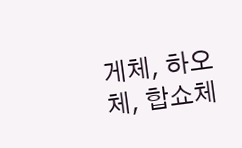게체, 하오체, 합쇼체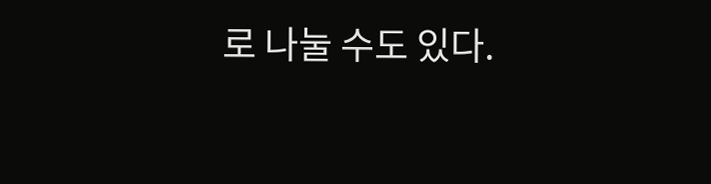로 나눌 수도 있다.